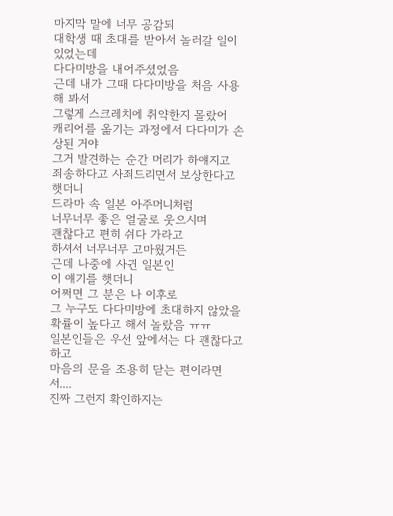마지막 말에 너무 공감되
대학생 때 초대를 받아서 놀러갈 일이 있었는데
다다미방을 내어주셨었음
근데 내가 그때 다다미방을 처음 사용해 봐서
그렇게 스크레치에 취약한지 몰랐어
캐리어를 옮기는 과정에서 다다미가 손상된 거야
그거 발견하는 순간 머리가 하얘지고
죄송하다고 사죄드리면서 보상한다고 햇더니
드라마 속 일본 아주머니처럼
너무너무 좋은 얼굴로 웃으시며
괜찮다고 편히 쉬다 가라고
하셔서 너무너무 고마웠거든
근데 나중에 사귄 일본인
이 얘기를 햇더니
어쩌면 그 분은 나 이후로
그 누구도 다다미방에 초대하지 않았을
확률이 높다고 해서 놀랐음 ㅠㅠ
일본인들은 우선 앞에서는 다 괜찮다고 하고
마음의 문을 조용히 닫는 편이라면서....
진짜 그런지 확인하지는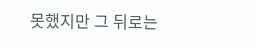못했지만 그 뒤로는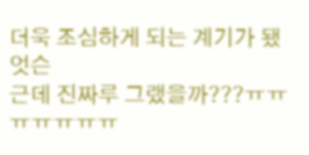더욱 조심하게 되는 계기가 됐엇슨
근데 진짜루 그랬을까???ㅠㅠㅠㅠㅠㅠㅠ